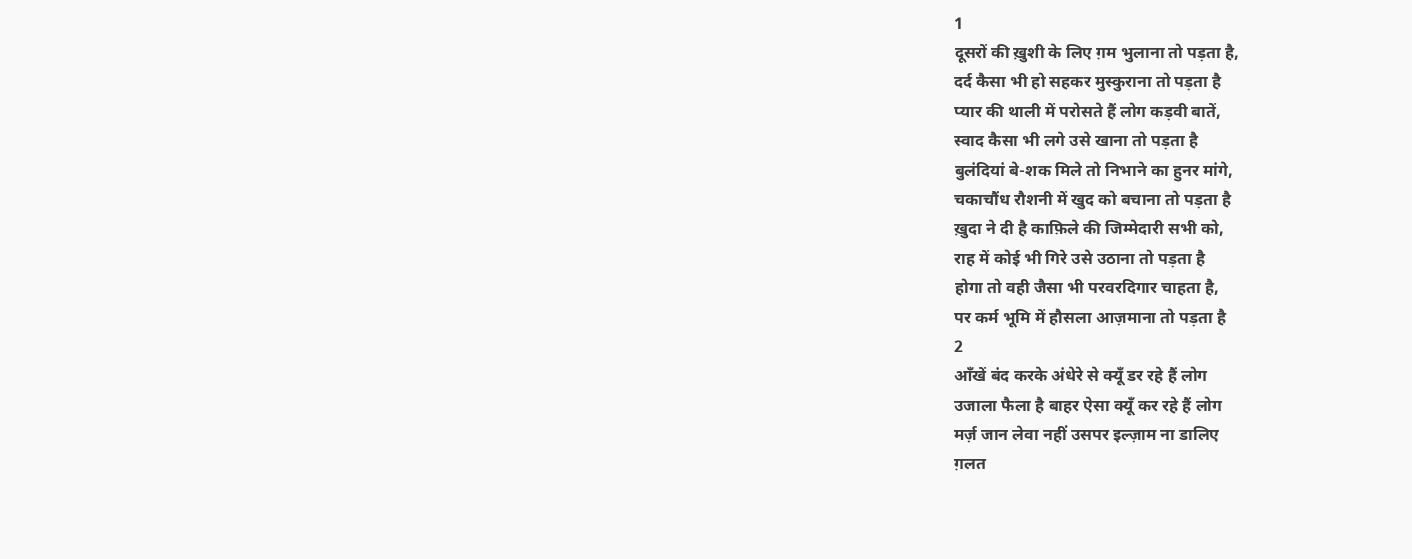1
दूसरों की ख़ुशी के लिए ग़म भुलाना तो पड़ता है,
दर्द कैसा भी हो सहकर मुस्कुराना तो पड़ता है
प्यार की थाली में परोसते हैं लोग कड़वी बातें,
स्वाद कैसा भी लगे उसे खाना तो पड़ता है
बुलंदियां बे-शक मिले तो निभाने का हुनर मांगे,
चकाचौंध रौशनी में खुद को बचाना तो पड़ता है
ख़ुदा ने दी है काफ़िले की जिम्मेदारी सभी को,
राह में कोई भी गिरे उसे उठाना तो पड़ता है
होगा तो वही जैसा भी परवरदिगार चाहता है,
पर कर्म भूमि में हौसला आज़माना तो पड़ता है
2
आँखें बंद करके अंधेरे से क्यूँ डर रहे हैं लोग
उजाला फैला है बाहर ऐसा क्यूँ कर रहे हैं लोग
मर्ज़ जान लेवा नहीं उसपर इल्ज़ाम ना डालिए
ग़लत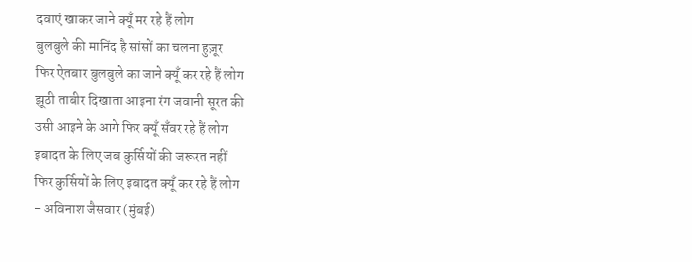दवाएं खाकर जाने क्यूँ मर रहे हैं लोग
बुलबुले की मानिंद है सांसों का चलना हुज़ूर
फिर ऐतबार बुलबुले का जाने क्यूँ कर रहे हैं लोग
झूठी ताबीर दिखाता आइना रंग जवानी सूरत की
उसी आइने के आगे फिर क्यूँ सँवर रहे हैं लोग
इबादत के लिए जब कुर्सियों की जरूरत नहीं
फिर कुर्सियों के लिए इबादत क्यूँ कर रहे हैं लोग
- अविनाश जैसवार (मुंबई)